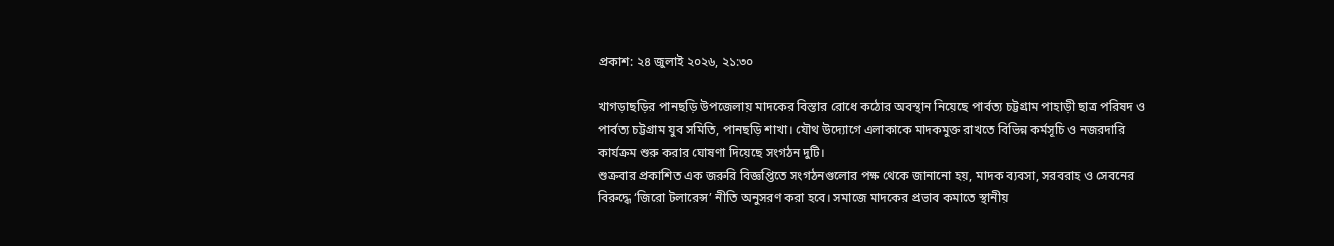প্রকাশ: ২৪ জুলাই ২০২৬, ২১:৩০

খাগড়াছড়ির পানছড়ি উপজেলায় মাদকের বিস্তার রোধে কঠোর অবস্থান নিয়েছে পার্বত্য চট্টগ্রাম পাহাড়ী ছাত্র পরিষদ ও পার্বত্য চট্টগ্রাম যুব সমিতি, পানছড়ি শাখা। যৌথ উদ্যোগে এলাকাকে মাদকমুক্ত রাখতে বিভিন্ন কর্মসূচি ও নজরদারি কার্যক্রম শুরু করার ঘোষণা দিয়েছে সংগঠন দুটি।
শুক্রবার প্রকাশিত এক জরুরি বিজ্ঞপ্তিতে সংগঠনগুলোর পক্ষ থেকে জানানো হয়, মাদক ব্যবসা, সরবরাহ ও সেবনের বিরুদ্ধে ‘জিরো টলারেন্স’ নীতি অনুসরণ করা হবে। সমাজে মাদকের প্রভাব কমাতে স্থানীয়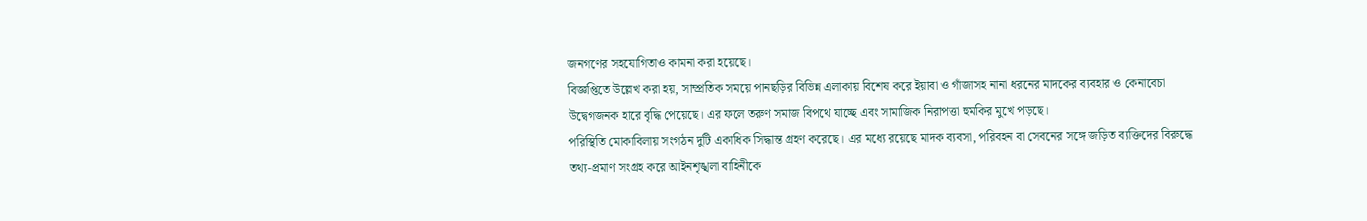জনগণের সহযোগিতাও কামনা করা হয়েছে।
বিজ্ঞপ্তিতে উল্লেখ করা হয়, সাম্প্রতিক সময়ে পানছড়ির বিভিন্ন এলাকায় বিশেষ করে ইয়াবা ও গাঁজাসহ নানা ধরনের মাদকের ব্যবহার ও কেনাবেচা উদ্বেগজনক হারে বৃদ্ধি পেয়েছে। এর ফলে তরুণ সমাজ বিপথে যাচ্ছে এবং সামাজিক নিরাপত্তা হুমকির মুখে পড়ছে।
পরিস্থিতি মোকাবিলায় সংগঠন দুটি একাধিক সিদ্ধান্ত গ্রহণ করেছে। এর মধ্যে রয়েছে মাদক ব্যবসা, পরিবহন বা সেবনের সঙ্গে জড়িত ব্যক্তিদের বিরুদ্ধে তথ্য-প্রমাণ সংগ্রহ করে আইনশৃঙ্খলা বাহিনীকে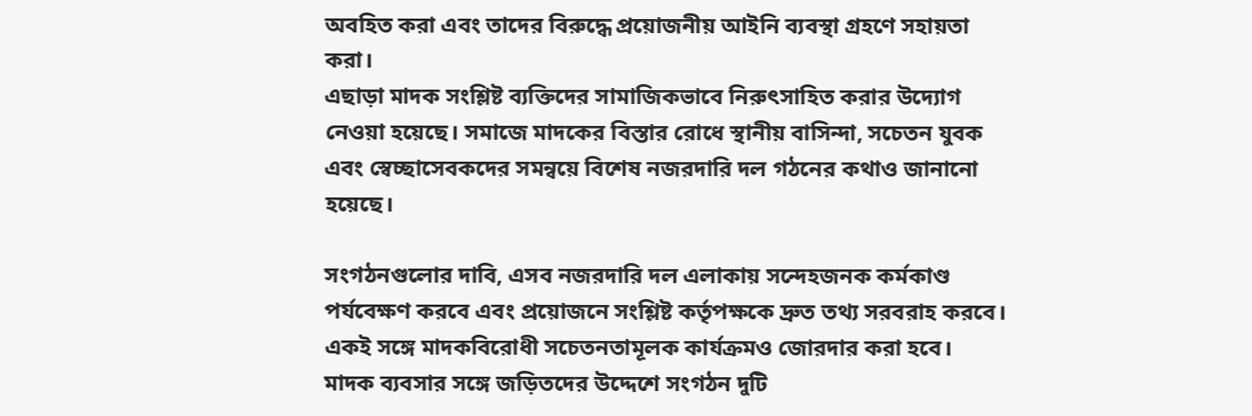অবহিত করা এবং তাদের বিরুদ্ধে প্রয়োজনীয় আইনি ব্যবস্থা গ্রহণে সহায়তা করা।
এছাড়া মাদক সংশ্লিষ্ট ব্যক্তিদের সামাজিকভাবে নিরুৎসাহিত করার উদ্যোগ নেওয়া হয়েছে। সমাজে মাদকের বিস্তার রোধে স্থানীয় বাসিন্দা, সচেতন যুবক এবং স্বেচ্ছাসেবকদের সমন্বয়ে বিশেষ নজরদারি দল গঠনের কথাও জানানো হয়েছে।

সংগঠনগুলোর দাবি, এসব নজরদারি দল এলাকায় সন্দেহজনক কর্মকাণ্ড পর্যবেক্ষণ করবে এবং প্রয়োজনে সংশ্লিষ্ট কর্তৃপক্ষকে দ্রুত তথ্য সরবরাহ করবে। একই সঙ্গে মাদকবিরোধী সচেতনতামূলক কার্যক্রমও জোরদার করা হবে।
মাদক ব্যবসার সঙ্গে জড়িতদের উদ্দেশে সংগঠন দুটি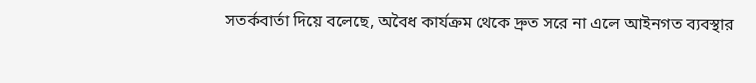সতর্কবার্তা দিয়ে বলেছে, অবৈধ কার্যক্রম থেকে দ্রুত সরে না এলে আইনগত ব্যবস্থার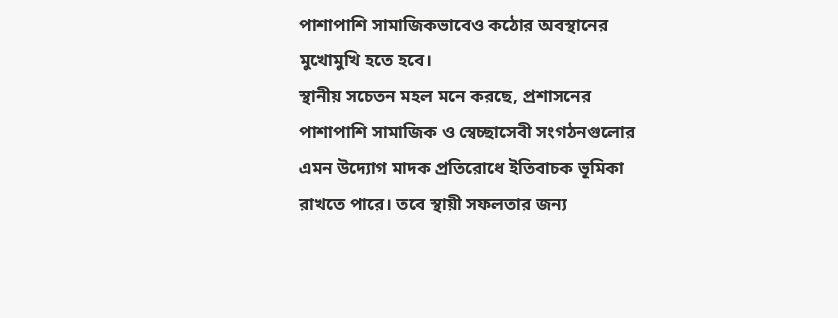পাশাপাশি সামাজিকভাবেও কঠোর অবস্থানের মুখোমুখি হতে হবে।
স্থানীয় সচেতন মহল মনে করছে, প্রশাসনের পাশাপাশি সামাজিক ও স্বেচ্ছাসেবী সংগঠনগুলোর এমন উদ্যোগ মাদক প্রতিরোধে ইতিবাচক ভূমিকা রাখতে পারে। তবে স্থায়ী সফলতার জন্য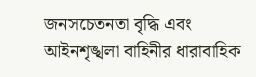জনসচেতনতা বৃদ্ধি এবং আইনশৃঙ্খলা বাহিনীর ধারাবাহিক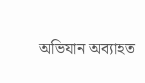অভিযান অব্যাহত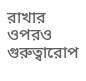রাখার ওপরও গুরুত্বারোপ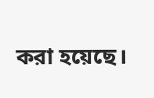করা হয়েছে।